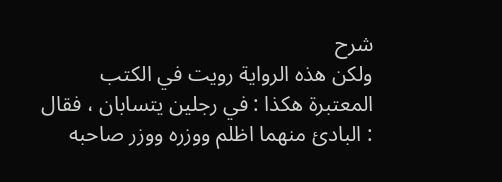شرح
ولكن هذه الرواية رويت في الكتب المعتبرة هكذا : في رجلين يتسابان ، فقال : البادئ منهما اظلم ووزره ووزر صاحبه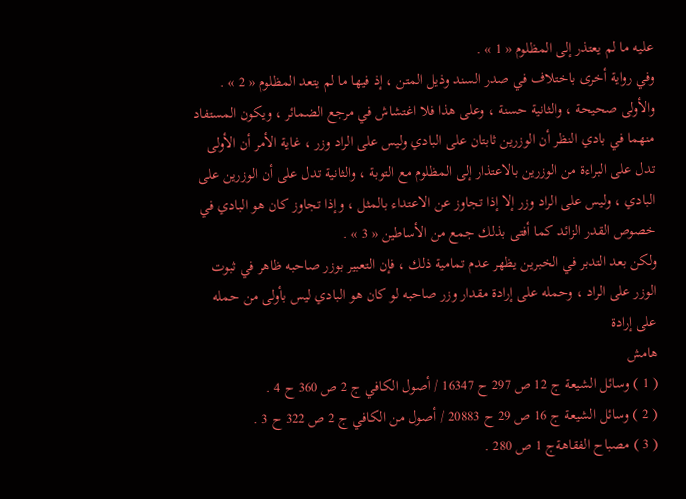عليه ما لم يعتذر إلى المظلوم « 1 » .
وفي رواية أخرى باختلاف في صدر السند وذيل المتن ، إذ فيها ما لم يتعد المظلوم « 2 » .
والأولى صحيحة ، والثانية حسنة ، وعلى هذا فلا اغتشاش في مرجع الضمائر ، ويكون المستفاد منهما في بادي النظر أن الوزرين ثابتان على البادي وليس على الراد وزر ، غاية الأمر أن الأولى تدل على البراءة من الوزرين بالاعتذار إلى المظلوم مع التوبة ، والثانية تدل على أن الوزرين على البادي ، وليس على الراد وزر إلا إذا تجاوز عن الاعتداء بالمثل ، وإذا تجاوز كان هو البادي في خصوص القدر الزائد كما أفتى بذلك جمع من الأساطين « 3 » .
ولكن بعد التدبر في الخبرين يظهر عدم تمامية ذلك ، فإن التعبير بوزر صاحبه ظاهر في ثبوت الوزر على الراد ، وحمله على إرادة مقدار وزر صاحبه لو كان هو البادي ليس بأولى من حمله على إرادة
هامش
( 1 ) وسائل الشيعة ج 12 ص 297 ح 16347 / أصول الكافي ج 2 ص 360 ح 4 .
( 2 ) وسائل الشيعة ج 16 ص 29 ح 20883 / أصول من الكافي ج 2 ص 322 ح 3 .
( 3 ) مصباح الفقاهةج 1 ص 280 .